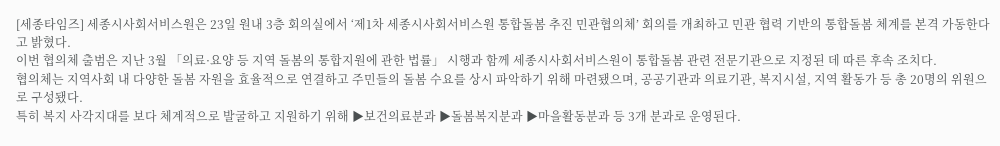[세종타임즈] 세종시사회서비스원은 23일 원내 3층 회의실에서 ‘제1차 세종시사회서비스원 통합돌봄 추진 민관협의체’ 회의를 개최하고 민관 협력 기반의 통합돌봄 체계를 본격 가동한다고 밝혔다.
이번 협의체 출범은 지난 3월 「의료·요양 등 지역 돌봄의 통합지원에 관한 법률」 시행과 함께 세종시사회서비스원이 통합돌봄 관련 전문기관으로 지정된 데 따른 후속 조치다.
협의체는 지역사회 내 다양한 돌봄 자원을 효율적으로 연결하고 주민들의 돌봄 수요를 상시 파악하기 위해 마련됐으며, 공공기관과 의료기관, 복지시설, 지역 활동가 등 총 20명의 위원으로 구성됐다.
특히 복지 사각지대를 보다 체계적으로 발굴하고 지원하기 위해 ▶보건의료분과 ▶돌봄복지분과 ▶마을활동분과 등 3개 분과로 운영된다.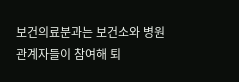보건의료분과는 보건소와 병원 관계자들이 참여해 퇴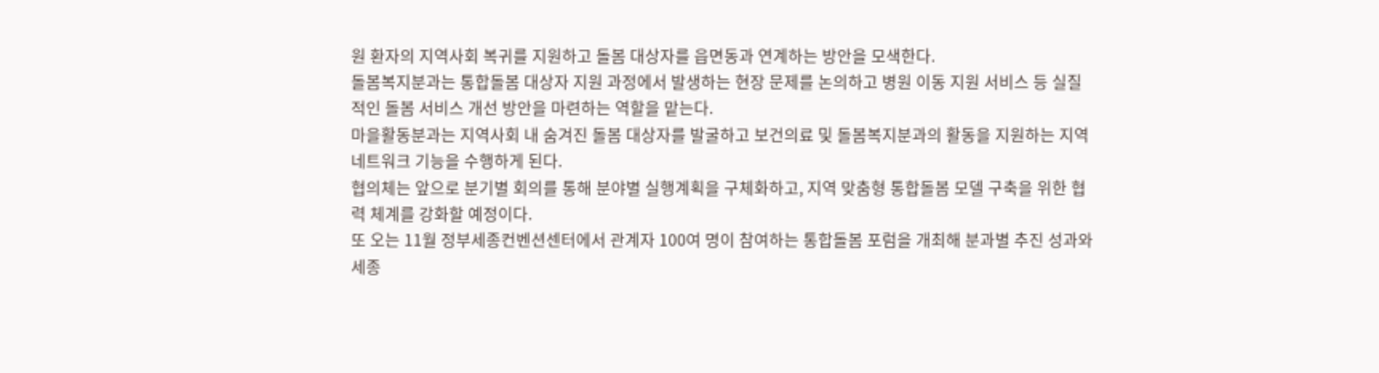원 환자의 지역사회 복귀를 지원하고 돌봄 대상자를 읍면동과 연계하는 방안을 모색한다.
돌봄복지분과는 통합돌봄 대상자 지원 과정에서 발생하는 현장 문제를 논의하고 병원 이동 지원 서비스 등 실질적인 돌봄 서비스 개선 방안을 마련하는 역할을 맡는다.
마을활동분과는 지역사회 내 숨겨진 돌봄 대상자를 발굴하고 보건의료 및 돌봄복지분과의 활동을 지원하는 지역 네트워크 기능을 수행하게 된다.
협의체는 앞으로 분기별 회의를 통해 분야별 실행계획을 구체화하고, 지역 맞춤형 통합돌봄 모델 구축을 위한 협력 체계를 강화할 예정이다.
또 오는 11월 정부세종컨벤션센터에서 관계자 100여 명이 참여하는 통합돌봄 포럼을 개최해 분과별 추진 성과와 세종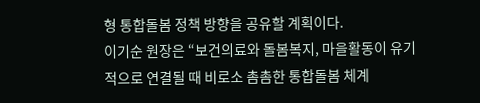형 통합돌봄 정책 방향을 공유할 계획이다.
이기순 원장은 “보건의료와 돌봄복지, 마을활동이 유기적으로 연결될 때 비로소 촘촘한 통합돌봄 체계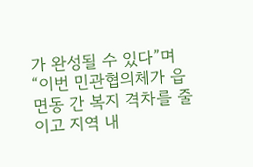가 완성될 수 있다”며 “이번 민관협의체가 읍면동 간 복지 격차를 줄이고 지역 내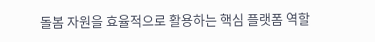돌봄 자원을 효율적으로 활용하는 핵심 플랫폼 역할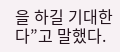을 하길 기대한다”고 말했다.